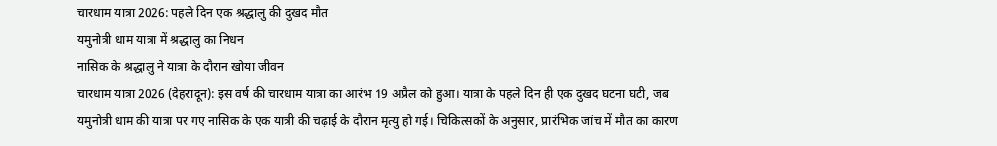चारधाम यात्रा 2026: पहले दिन एक श्रद्धालु की दुखद मौत
यमुनोत्री धाम यात्रा में श्रद्धालु का निधन
नासिक के श्रद्धालु ने यात्रा के दौरान खोया जीवन
चारधाम यात्रा 2026 (देहरादून): इस वर्ष की चारधाम यात्रा का आरंभ 19 अप्रैल को हुआ। यात्रा के पहले दिन ही एक दुखद घटना घटी, जब यमुनोत्री धाम की यात्रा पर गए नासिक के एक यात्री की चढ़ाई के दौरान मृत्यु हो गई। चिकित्सकों के अनुसार, प्रारंभिक जांच में मौत का कारण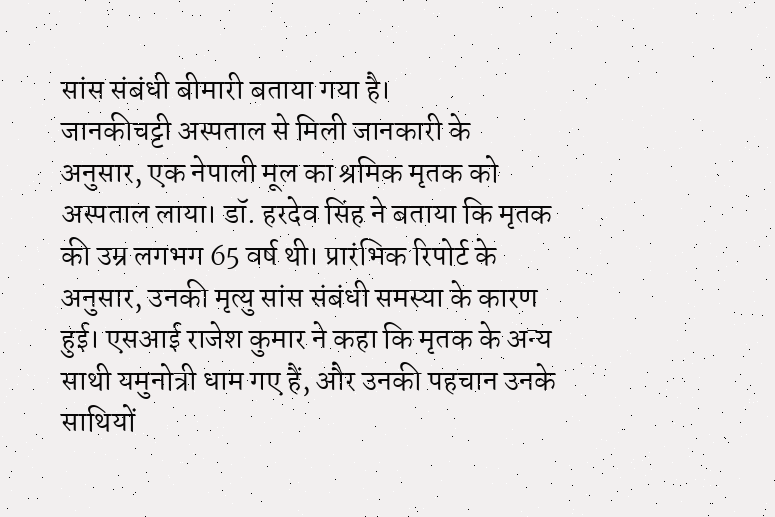सांस संबंधी बीमारी बताया गया है।
जानकीचट्टी अस्पताल से मिली जानकारी के अनुसार, एक नेपाली मूल का श्रमिक मृतक को अस्पताल लाया। डॉ. हरदेव सिंह ने बताया कि मृतक की उम्र लगभग 65 वर्ष थी। प्रारंभिक रिपोर्ट के अनुसार, उनकी मृत्यु सांस संबंधी समस्या के कारण हुई। एसआई राजेश कुमार ने कहा कि मृतक के अन्य साथी यमुनोत्री धाम गए हैं, और उनकी पहचान उनके साथियों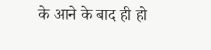के आने के बाद ही हो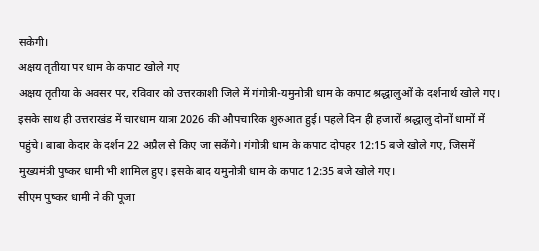सकेगी।
अक्षय तृतीया पर धाम के कपाट खोले गए
अक्षय तृतीया के अवसर पर, रविवार को उत्तरकाशी जिले में गंगोत्री-यमुनोत्री धाम के कपाट श्रद्धालुओं के दर्शनार्थ खोले गए। इसके साथ ही उत्तराखंड में चारधाम यात्रा 2026 की औपचारिक शुरुआत हुई। पहले दिन ही हजारों श्रद्धालु दोनों धामों में पहुंचे। बाबा केदार के दर्शन 22 अप्रैल से किए जा सकेंगे। गंगोत्री धाम के कपाट दोपहर 12:15 बजे खोले गए, जिसमें मुख्यमंत्री पुष्कर धामी भी शामिल हुए। इसके बाद यमुनोत्री धाम के कपाट 12:35 बजे खोले गए।
सीएम पुष्कर धामी ने की पूजा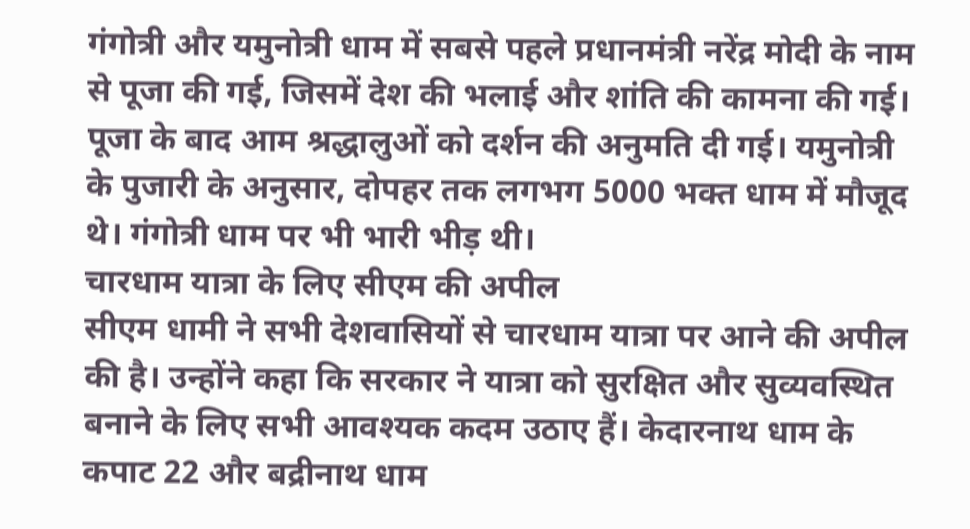गंगोत्री और यमुनोत्री धाम में सबसे पहले प्रधानमंत्री नरेंद्र मोदी के नाम से पूजा की गई, जिसमें देश की भलाई और शांति की कामना की गई। पूजा के बाद आम श्रद्धालुओं को दर्शन की अनुमति दी गई। यमुनोत्री के पुजारी के अनुसार, दोपहर तक लगभग 5000 भक्त धाम में मौजूद थे। गंगोत्री धाम पर भी भारी भीड़ थी।
चारधाम यात्रा के लिए सीएम की अपील
सीएम धामी ने सभी देशवासियों से चारधाम यात्रा पर आने की अपील की है। उन्होंने कहा कि सरकार ने यात्रा को सुरक्षित और सुव्यवस्थित बनाने के लिए सभी आवश्यक कदम उठाए हैं। केदारनाथ धाम के कपाट 22 और बद्रीनाथ धाम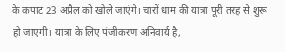के कपाट 23 अप्रैल को खोले जाएंगे। चारों धाम की यात्रा पूरी तरह से शुरू हो जाएगी। यात्रा के लिए पंजीकरण अनिवार्य है,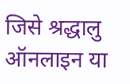जिसे श्रद्धालु ऑनलाइन या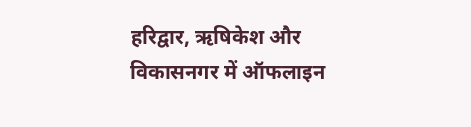हरिद्वार, ऋषिकेश और विकासनगर में ऑफलाइन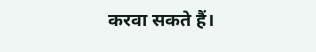करवा सकते हैं।